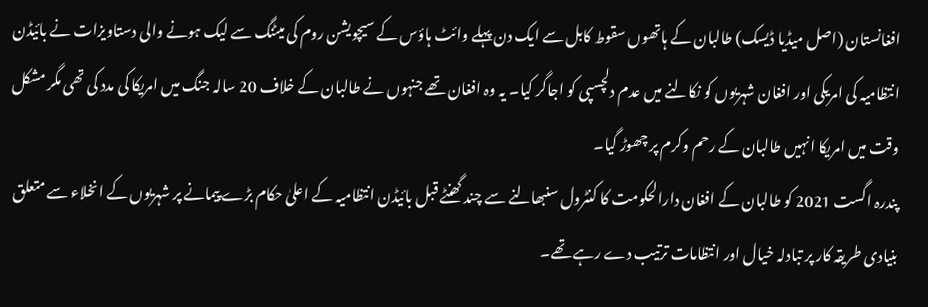افغانستان (اصل میڈیا ڈیسک) طالبان کے ہاتھوں سقوط کابل سے ایک دن پہلے وائٹ ہاؤس کے سیچویشن روم کی میٹنگ سے لیک ہونے والی دستاویزات نے بائیڈن انتظامیہ کی امریکی اور افغان شہریوں کو نکالنے میں عدم دلچسپی کو اجاگر کیا۔ یہ وہ افغان تھے جنہوں نے طالبان کے خلاف 20 سالہ جنگ میں امریکا کی مدد کی تھی مگر مشکل وقت میں امریکا انہیں طالبان کے رحم وکرم پر چھوڑ گیا۔
پندرہ اگست 2021 کو طالبان کے افغان دارالحکومت کا کنٹرول سنبھالنے سے چند گھنٹے قبل بائیڈن انتظامیہ کے اعلیٰ حکام بڑے پیمانے پر شہریوں کے انخلاء سے متعلق بنیادی طریقہ کار پر تبادلہ خیال اور انتظامات ترتیب دے رہے تھے۔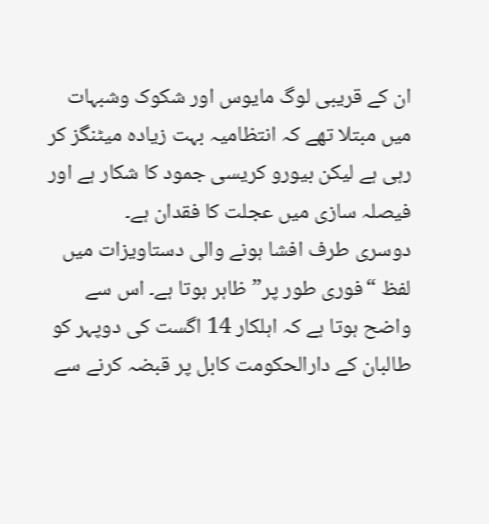ان کے قریبی لوگ مایوس اور شکوک وشبہات میں مبتلا تھے کہ انتظامیہ بہت زیادہ میٹنگز کر رہی ہے لیکن بیورو کریسی جمود کا شکار ہے اور فیصلہ سازی میں عجلت کا فقدان ہے۔
دوسری طرف افشا ہونے والی دستاویزات میں لفظ “فوری طور پر” ظاہر ہوتا ہے۔ اس سے واضح ہوتا ہے کہ اہلکار 14 اگست کی دوپہر کو طالبان کے دارالحکومت کابل پر قبضہ کرنے سے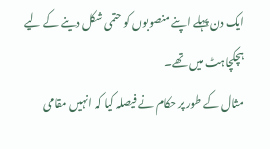ایک دن پہلے اپنے منصوبوں کو حتمی شکل دینے کے لیے ہچکچاہٹ میں تھے۔
مثال کے طور پر حکام نے فیصلہ کیا کہ انہیں مقامی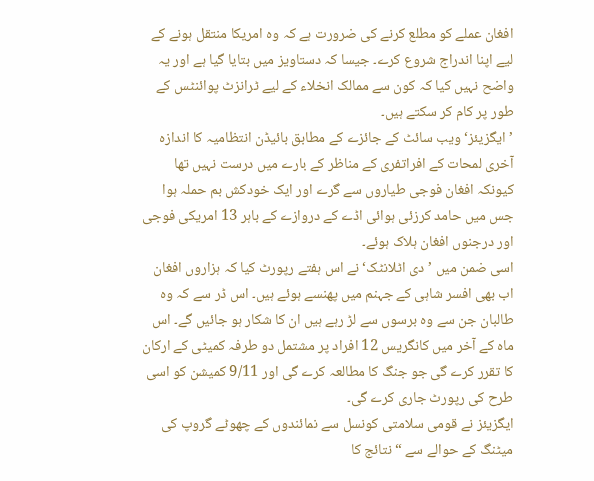افغان عملے کو مطلع کرنے کی ضرورت ہے کہ وہ امریکا منتقل ہونے کے لیے اپنا اندراج شروع کرے۔ جیسا کہ دستاویز میں بتایا گیا ہے اور یہ واضح نہیں کیا کہ کون سے ممالک انخلاء کے لیے ٹرانزٹ پوائنٹس کے طور پر کام کر سکتے ہیں۔
’ایگزیئز‘ ویب سائٹ کے جائزے کے مطابق بائیڈن انتظامیہ کا اندازہ آخری لمحات کے افراتفری کے مناظر کے بارے میں درست نہیں تھا کیونکہ افغان فوجی طیاروں سے گرے اور ایک خودکش بم حملہ ہوا جس میں حامد کرزئی ہوائی اڈے کے دروازے کے باہر 13 امریکی فوجی اور درجنوں افغان ہلاک ہوئے۔
اسی ضمن میں ’دی اٹلانٹک‘ نے اس ہفتے رپورٹ کیا کہ ہزاروں افغان اب بھی افسر شاہی کے جہنم میں پھنسے ہوئے ہیں۔ اس ڈر سے کہ وہ طالبان جن سے وہ برسوں سے لڑ رہے ہیں ان کا شکار ہو جائیں گے۔ اس ماہ کے آخر میں کانگریس 12 افراد پر مشتمل دو طرفہ کمیٹی کے ارکان کا تقرر کرے گی جو جنگ کا مطالعہ کرے گی اور 9/11 کمیشن کو اسی طرح کی رپورٹ جاری کرے گی۔
ایگزیئز نے قومی سلامتی کونسل سے نمائندوں کے چھوٹے گروپ کی میٹنگ کے حوالے سے “نتائج کا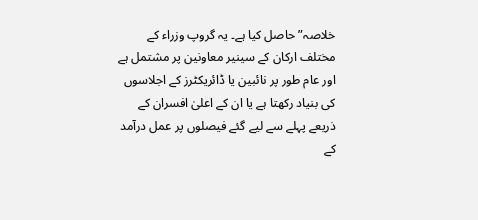خلاصہ” حاصل کیا ہے۔ یہ گروپ وزراء کے مختلف ارکان کے سینیر معاونین پر مشتمل ہے اور عام طور پر نائبین یا ڈائریکٹرز کے اجلاسوں کی بنیاد رکھتا ہے یا ان کے اعلیٰ افسران کے ذریعے پہلے سے لیے گئے فیصلوں پر عمل درآمد کے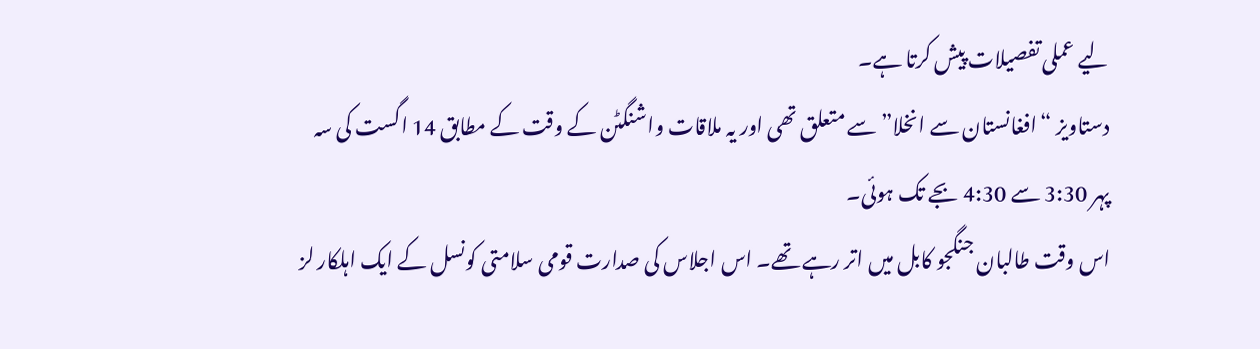لیے عملی تفصیلات پیش کرتا ہے۔
دستاویز “افغانستان سے انخلا” سے متعلق تھی اور یہ ملاقات واشنگٹن کے وقت کے مطابق 14 اگست کی سہ پہر 3:30 سے 4:30 بجے تک ہوئی۔
اس وقت طالبان جنگجو کابل میں اتر رہے تھے۔ اس اجلاس کی صدارت قومی سلامتی کونسل کے ایک اہلکار لز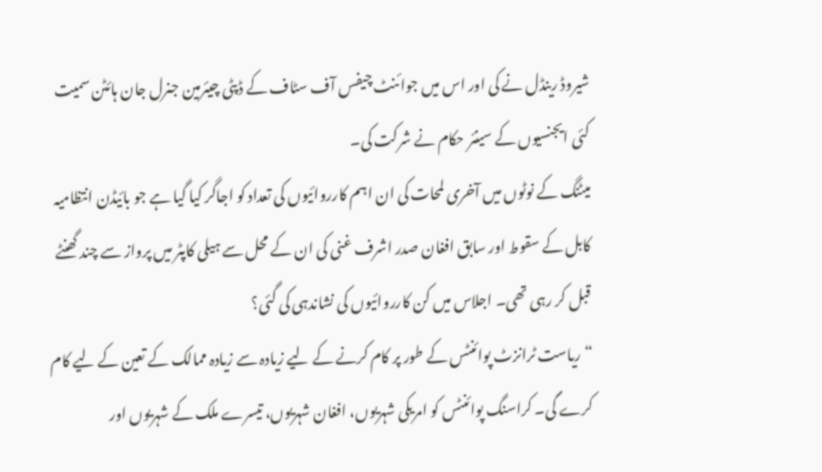شیروڈ رینڈل نے کی اور اس میں جوائنٹ چیفس آف سٹاف کے ڈپٹی چیئرمین جنرل جان ہائٹن سمیت کئی ایجنسیوں کے سینئر حکام نے شرکت کی۔
میٹنگ کے نوٹوں میں آخری لمحات کی ان اہم کارروائیوں کی تعداد کو اجاگر کیا گیا ہے جو بائیڈن انتظامیہ کابل کے سقوط اور سابق افغان صدر اشرف غنی کی ان کے محل سے ہیلی کاپٹر میں پرواز سے چند گھنٹے قبل کر رہی تھی۔ اجلاس میں کن کارروائیوں کی نشاندہی کی گئی؟
“ریاست ٹرانزٹ پوائنٹس کے طور پر کام کرنے کے لیے زیادہ سے زیادہ ممالک کے تعین کے لیے کام کرے گی۔ کراسنگ پوائنٹس کو امریکی شہریوں، افغان شہریوں، تیسرے ملک کے شہریوں اور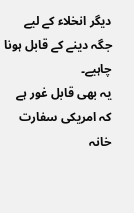دیگر انخلاء کے لیے جگہ دینے کے قابل ہونا چاہیے۔
یہ بھی قابل غور ہے کہ امریکی سفارت خانہ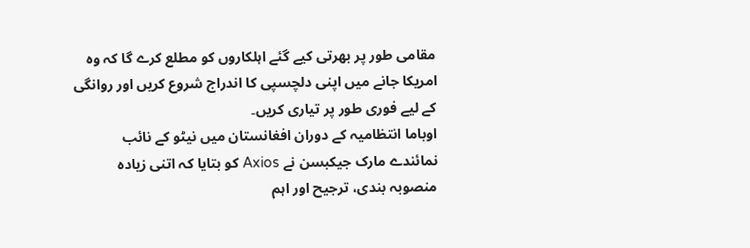مقامی طور پر بھرتی کیے گئے اہلکاروں کو مطلع کرے گا کہ وہ امریکا جانے میں اپنی دلچسپی کا اندراج شروع کریں اور روانگی کے لیے فوری طور پر تیاری کریں۔
اوباما انتظامیہ کے دوران افغانستان میں نیٹو کے نائب نمائندے مارک جیکبسن نے Axios کو بتایا کہ اتنی زیادہ منصوبہ بندی، ترجیح اور اہم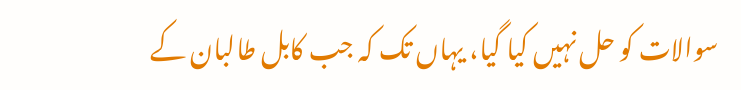سوالات کو حل نہیں کیا گیا، یہاں تک کہ جب کابل طالبان کے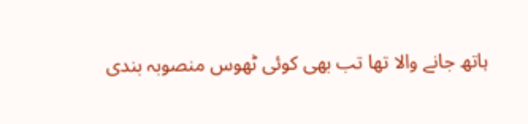ہاتھ جانے والا تھا تب بھی کوئی ٹھوس منصوبہ بندی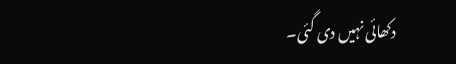دکھائی نہیں دی گئی۔